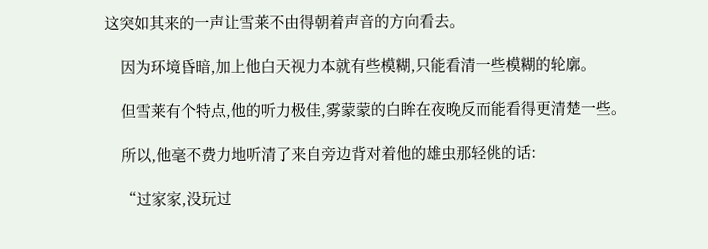这突如其来的一声让雪莱不由得朝着声音的方向看去。

    因为环境昏暗,加上他白天视力本就有些模糊,只能看清一些模糊的轮廓。

    但雪莱有个特点,他的听力极佳,雾蒙蒙的白眸在夜晚反而能看得更清楚一些。

    所以,他毫不费力地听清了来自旁边背对着他的雄虫那轻佻的话:

    “过家家,没玩过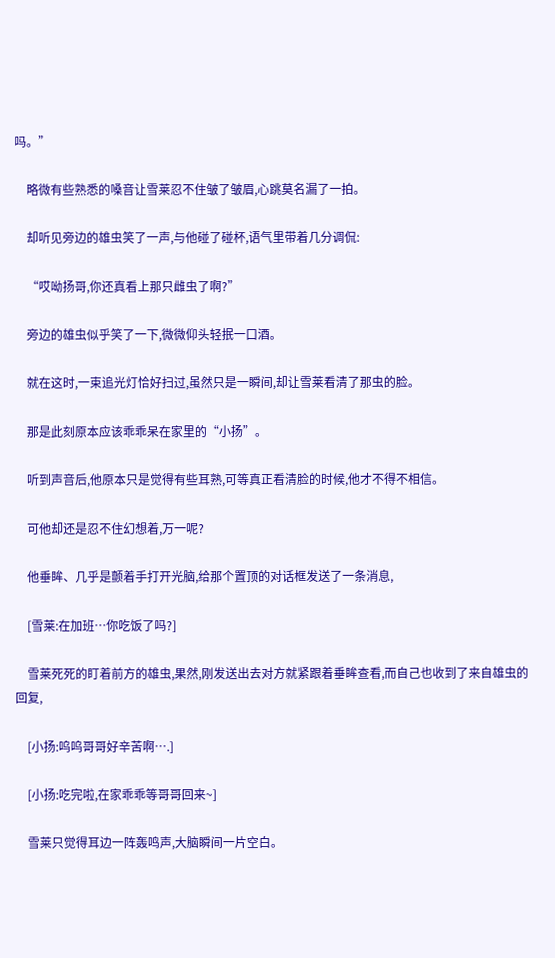吗。”

    略微有些熟悉的嗓音让雪莱忍不住皱了皱眉,心跳莫名漏了一拍。

    却听见旁边的雄虫笑了一声,与他碰了碰杯,语气里带着几分调侃:

    “哎呦扬哥,你还真看上那只雌虫了啊?”

    旁边的雄虫似乎笑了一下,微微仰头轻抿一口酒。

    就在这时,一束追光灯恰好扫过,虽然只是一瞬间,却让雪莱看清了那虫的脸。

    那是此刻原本应该乖乖呆在家里的“小扬”。

    听到声音后,他原本只是觉得有些耳熟,可等真正看清脸的时候,他才不得不相信。

    可他却还是忍不住幻想着,万一呢?

    他垂眸、几乎是颤着手打开光脑,给那个置顶的对话框发送了一条消息,

    [雪莱:在加班…你吃饭了吗?]

    雪莱死死的盯着前方的雄虫,果然,刚发送出去对方就紧跟着垂眸查看,而自己也收到了来自雄虫的回复,

    [小扬:呜呜哥哥好辛苦啊….]

    [小扬:吃完啦,在家乖乖等哥哥回来~]

    雪莱只觉得耳边一阵轰鸣声,大脑瞬间一片空白。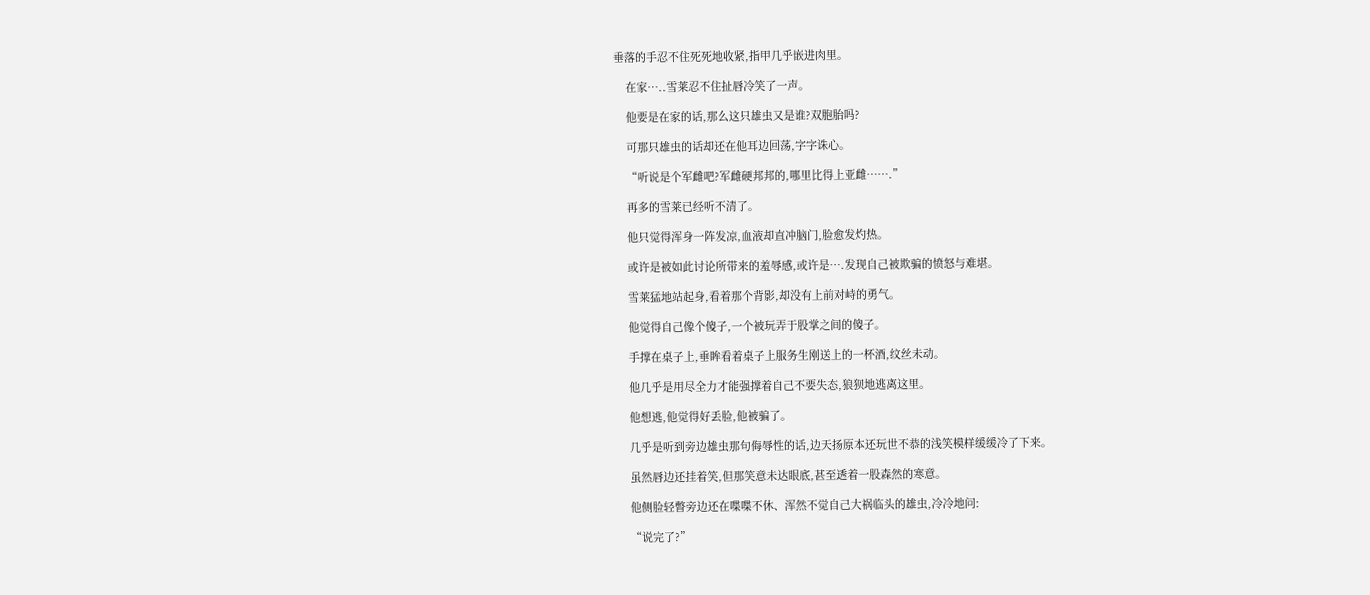垂落的手忍不住死死地收紧,指甲几乎嵌进肉里。

    在家…..雪莱忍不住扯唇冷笑了一声。

    他要是在家的话,那么这只雄虫又是谁?双胞胎吗?

    可那只雄虫的话却还在他耳边回荡,字字诛心。

    “听说是个军雌吧?军雌硬邦邦的,哪里比得上亚雌…….”

    再多的雪莱已经听不清了。

    他只觉得浑身一阵发凉,血液却直冲脑门,脸愈发灼热。

    或许是被如此讨论所带来的羞辱感,或许是….发现自己被欺骗的愤怒与难堪。

    雪莱猛地站起身,看着那个背影,却没有上前对峙的勇气。

    他觉得自己像个傻子,一个被玩弄于股掌之间的傻子。

    手撑在桌子上,垂眸看着桌子上服务生刚送上的一杯酒,纹丝未动。

    他几乎是用尽全力才能强撑着自己不要失态,狼狈地逃离这里。

    他想逃,他觉得好丢脸,他被骗了。

    几乎是听到旁边雄虫那句侮辱性的话,边天扬原本还玩世不恭的浅笑模样缓缓冷了下来。

    虽然唇边还挂着笑,但那笑意未达眼底,甚至透着一股森然的寒意。

    他侧脸轻瞥旁边还在喋喋不休、浑然不觉自己大祸临头的雄虫,冷冷地问:

    “说完了?”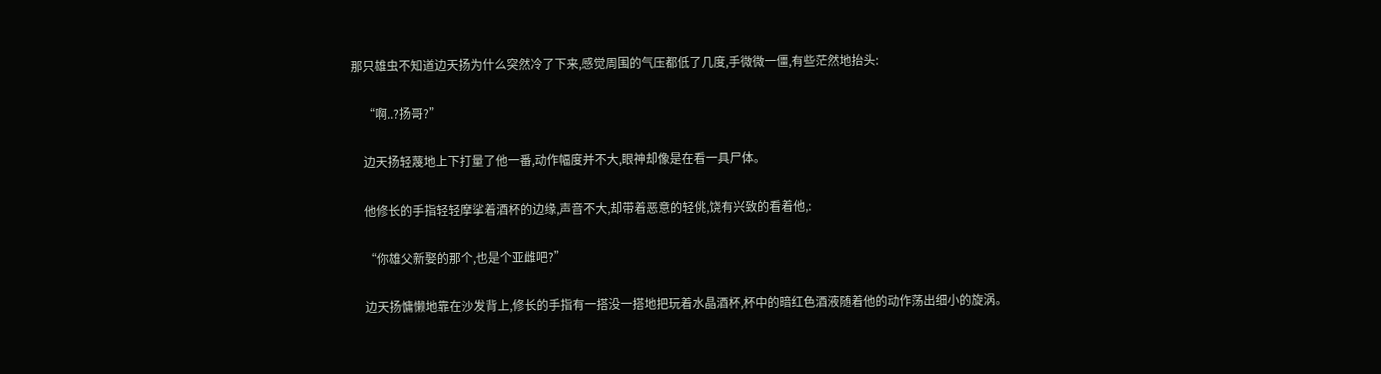那只雄虫不知道边天扬为什么突然冷了下来,感觉周围的气压都低了几度,手微微一僵,有些茫然地抬头:

    “啊..?扬哥?”

    边天扬轻蔑地上下打量了他一番,动作幅度并不大,眼神却像是在看一具尸体。

    他修长的手指轻轻摩挲着酒杯的边缘,声音不大,却带着恶意的轻佻,饶有兴致的看着他,:

    “你雄父新娶的那个,也是个亚雌吧?”

    边天扬慵懒地靠在沙发背上,修长的手指有一搭没一搭地把玩着水晶酒杯,杯中的暗红色酒液随着他的动作荡出细小的旋涡。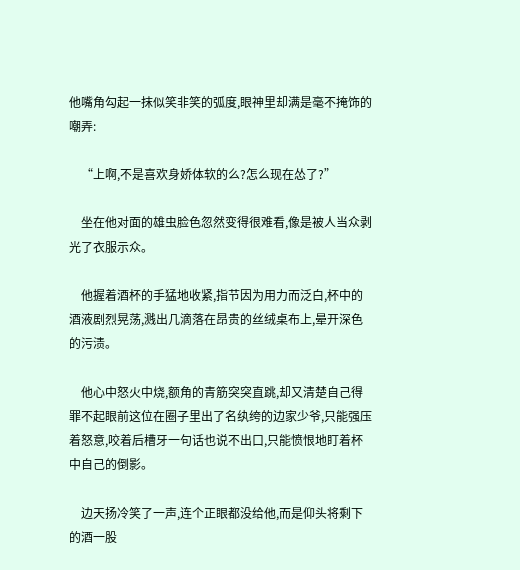他嘴角勾起一抹似笑非笑的弧度,眼神里却满是毫不掩饰的嘲弄:

    “上啊,不是喜欢身娇体软的么?怎么现在怂了?”

    坐在他对面的雄虫脸色忽然变得很难看,像是被人当众剥光了衣服示众。

    他握着酒杯的手猛地收紧,指节因为用力而泛白,杯中的酒液剧烈晃荡,溅出几滴落在昂贵的丝绒桌布上,晕开深色的污渍。

    他心中怒火中烧,额角的青筋突突直跳,却又清楚自己得罪不起眼前这位在圈子里出了名纨绔的边家少爷,只能强压着怒意,咬着后槽牙一句话也说不出口,只能愤恨地盯着杯中自己的倒影。

    边天扬冷笑了一声,连个正眼都没给他,而是仰头将剩下的酒一股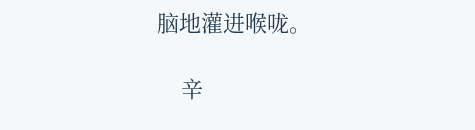脑地灌进喉咙。

    辛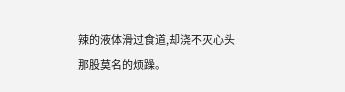辣的液体滑过食道,却浇不灭心头那股莫名的烦躁。